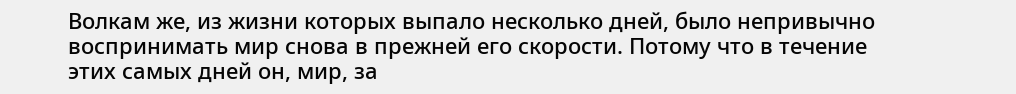Волкам же, из жизни которых выпало несколько дней, было непривычно воспринимать мир снова в прежней его скорости. Потому что в течение этих самых дней он, мир, за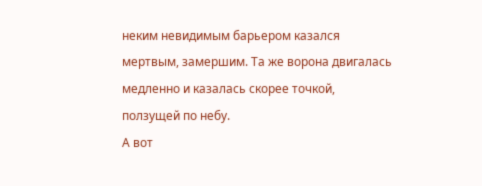неким невидимым барьером казался мертвым, замершим. Та же ворона двигалась медленно и казалась скорее точкой, ползущей по небу.
А вот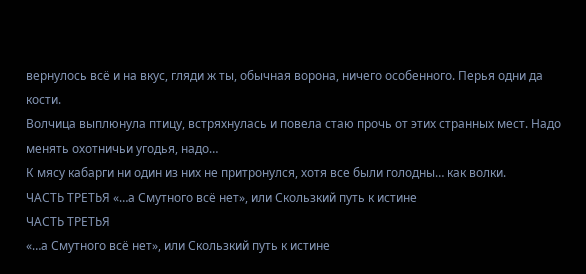вернулось всё и на вкус, гляди ж ты, обычная ворона, ничего особенного. Перья одни да кости.
Волчица выплюнула птицу, встряхнулась и повела стаю прочь от этих странных мест. Надо менять охотничьи угодья, надо…
К мясу кабарги ни один из них не притронулся, хотя все были голодны… как волки.
ЧАСТЬ ТРЕТЬЯ «…а Смутного всё нет», или Скользкий путь к истине
ЧАСТЬ ТРЕТЬЯ
«…а Смутного всё нет», или Скользкий путь к истине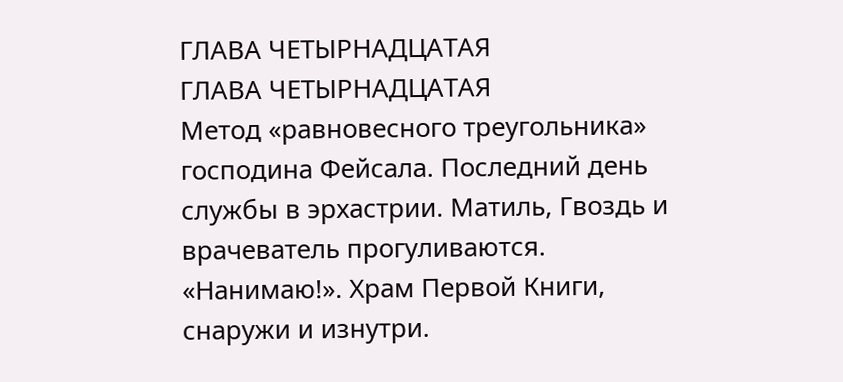ГЛАВА ЧЕТЫРНАДЦАТАЯ
ГЛАВА ЧЕТЫРНАДЦАТАЯ
Метод «равновесного треугольника» господина Фейсала. Последний день службы в эрхастрии. Матиль, Гвоздь и врачеватель прогуливаются. «Нанимаю!». Храм Первой Книги, снаружи и изнутри.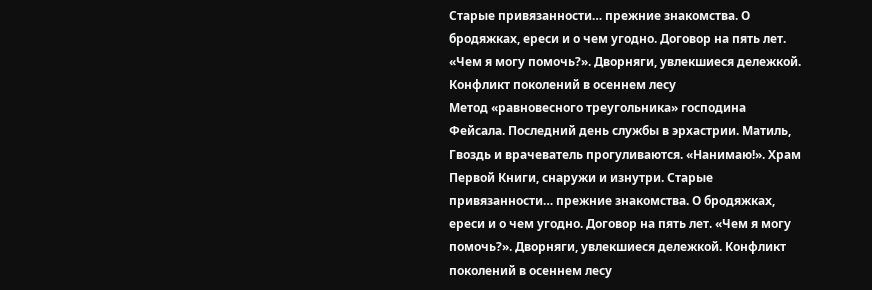Старые привязанности… прежние знакомства. О бродяжках, ереси и о чем угодно. Договор на пять лет. «Чем я могу помочь?». Дворняги, увлекшиеся дележкой. Конфликт поколений в осеннем лесу
Метод «равновесного треугольника» господина Фейсала. Последний день службы в эрхастрии. Матиль, Гвоздь и врачеватель прогуливаются. «Нанимаю!». Храм Первой Книги, снаружи и изнутри. Старые привязанности… прежние знакомства. О бродяжках, ереси и о чем угодно. Договор на пять лет. «Чем я могу помочь?». Дворняги, увлекшиеся дележкой. Конфликт поколений в осеннем лесу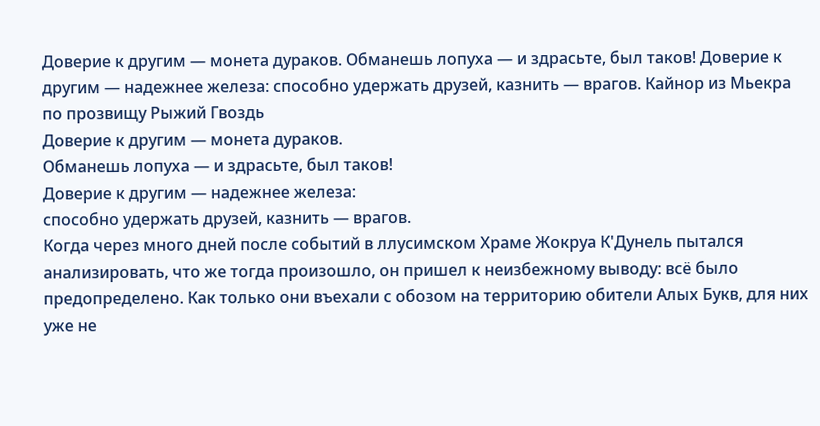Доверие к другим — монета дураков. Обманешь лопуха — и здрасьте, был таков! Доверие к другим — надежнее железа: способно удержать друзей, казнить — врагов. Кайнор из Мьекра по прозвищу Рыжий Гвоздь
Доверие к другим — монета дураков.
Обманешь лопуха — и здрасьте, был таков!
Доверие к другим — надежнее железа:
способно удержать друзей, казнить — врагов.
Когда через много дней после событий в ллусимском Храме Жокруа К'Дунель пытался анализировать, что же тогда произошло, он пришел к неизбежному выводу: всё было предопределено. Как только они въехали с обозом на территорию обители Алых Букв, для них уже не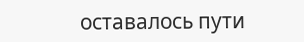оставалось пути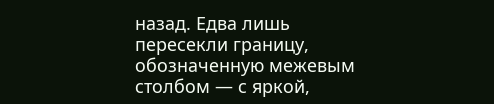назад. Едва лишь пересекли границу, обозначенную межевым столбом — с яркой,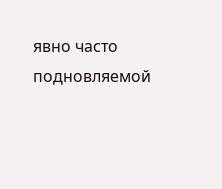явно часто подновляемой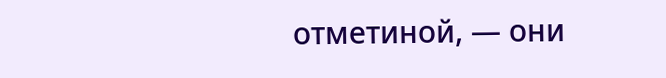отметиной, — они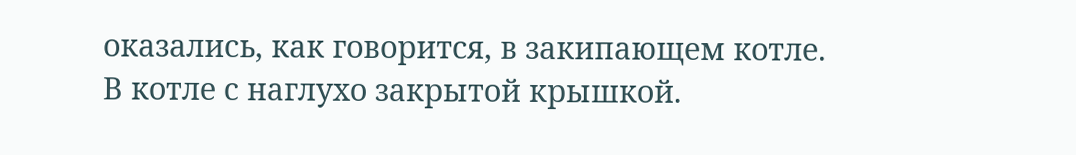оказались, как говорится, в закипающем котле.
В котле с наглухо закрытой крышкой.